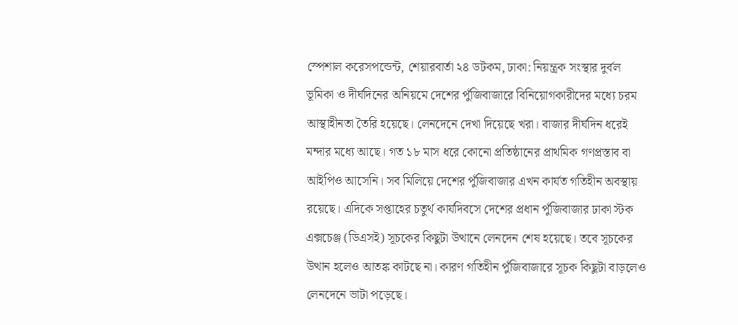স্পেশাল করেসপন্ডেন্ট, শেয়ারবার্তা ২৪ ডটকম, ঢাকা: নিয়ন্ত্রক সংস্থার দুর্বল ভূমিকা ও দীর্ঘদিনের অনিয়মে দেশের পুঁজিবাজারে বিনিয়োগকারীদের মধ্যে চরম আস্থাহীনতা তৈরি হয়েছে। লেনদেনে দেখা দিয়েছে খরা। বাজার দীর্ঘদিন ধরেই মন্দার মধ্যে আছে। গত ১৮ মাস ধরে কোনো প্রতিষ্ঠানের প্রাথমিক গণপ্রস্তাব বা আইপিও আসেনি। সব মিলিয়ে দেশের পুঁজিবাজার এখন কার্যত গতিহীন অবস্থায় রয়েছে। এদিকে সপ্তাহের চতুর্থ কার্যদিবসে দেশের প্রধান পুঁজিবাজার ঢাকা স্টক এক্সচেঞ্জ (ডিএসই) সূচকের কিছুটা উত্থানে লেনদেন শেষ হয়েছে। তবে সূচকের উত্থান হলেও আতঙ্ক কাটছে না। কারণ গতিহীন পুঁজিবাজারে সূচক কিছুটা বাড়লেও লেনদেনে ভাটা পড়েছে।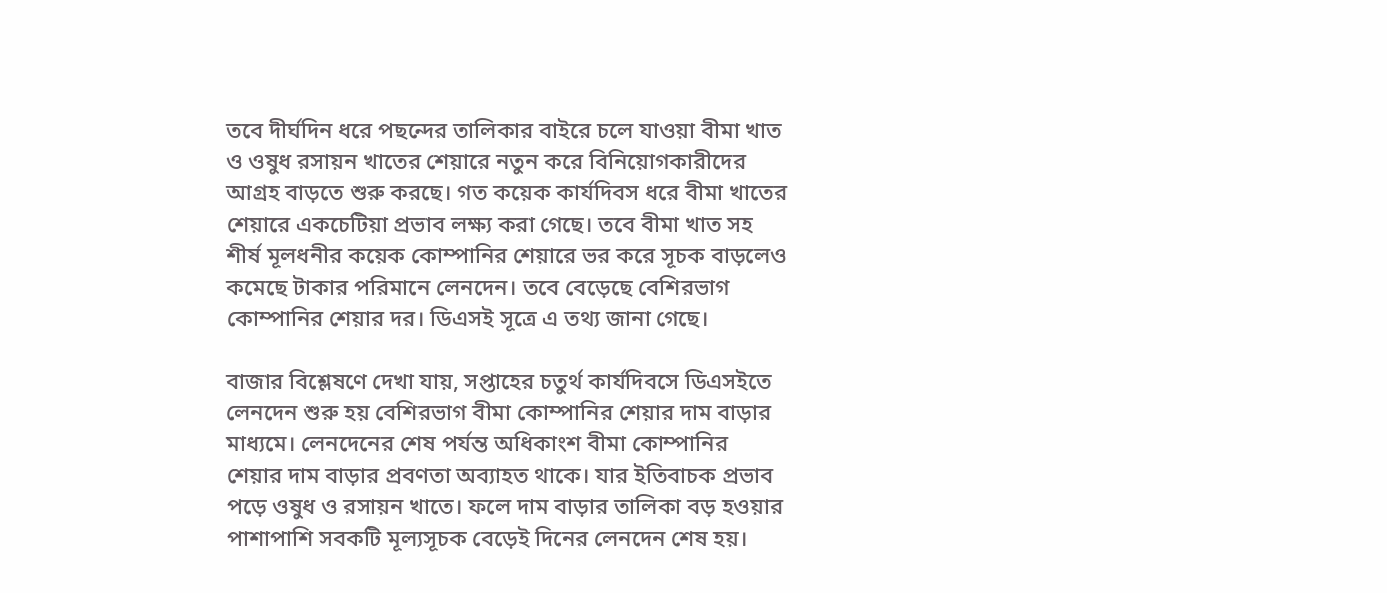তবে দীর্ঘদিন ধরে পছন্দের তালিকার বাইরে চলে যাওয়া বীমা খাত ও ওষুধ রসায়ন খাতের শেয়ারে নতুন করে বিনিয়োগকারীদের আগ্রহ বাড়তে শুরু করছে। গত কয়েক কার্যদিবস ধরে বীমা খাতের শেয়ারে একচেটিয়া প্রভাব লক্ষ্য করা গেছে। তবে বীমা খাত সহ শীর্ষ মূলধনীর কয়েক কোম্পানির শেয়ারে ভর করে সূচক বাড়লেও কমেছে টাকার পরিমানে লেনদেন। তবে বেড়েছে বেশিরভাগ কোম্পানির শেয়ার দর। ডিএসই সূত্রে এ তথ্য জানা গেছে।

বাজার বিশ্লেষণে দেখা যায়, সপ্তাহের চতুর্থ কার্যদিবসে ডিএসইতে লেনদেন শুরু হয় বেশিরভাগ বীমা কোম্পানির শেয়ার দাম বাড়ার মাধ্যমে। লেনদেনের শেষ পর্যন্ত অধিকাংশ বীমা কোম্পানির শেয়ার দাম বাড়ার প্রবণতা অব্যাহত থাকে। যার ইতিবাচক প্রভাব পড়ে ওষুধ ও রসায়ন খাতে। ফলে দাম বাড়ার তালিকা বড় হওয়ার পাশাপাশি সবকটি মূল্যসূচক বেড়েই দিনের লেনদেন শেষ হয়।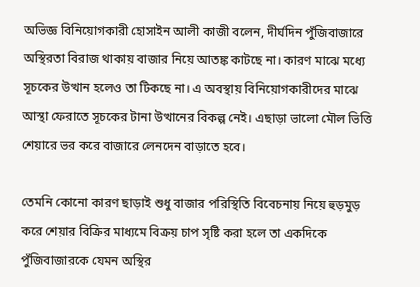অভিজ্ঞ বিনিয়োগকারী হোসাইন আলী কাজী বলেন, দীর্ঘদিন পুঁজিবাজারে অস্থিরতা বিরাজ থাকায় বাজার নিয়ে আতঙ্ক কাটছে না। কারণ মাঝে মধ্যে সূচকের উত্থান হলেও তা টিকছে না। এ অবস্থায় বিনিয়োগকারীদের মাঝে আস্থা ফেরাতে সূচকের টানা উত্থানের বিকল্প নেই। এছাড়া ভালো মৌল ভিত্তি শেয়ারে ভর করে বাজারে লেনদেন বাড়াতে হবে।

তেমনি কোনো কারণ ছাড়াই শুধু বাজার পরিস্থিতি বিবেচনায় নিয়ে হুড়মুড় করে শেয়ার বিক্রির মাধ্যমে বিক্রয় চাপ সৃষ্টি করা হলে তা একদিকে পুঁজিবাজারকে যেমন অস্থির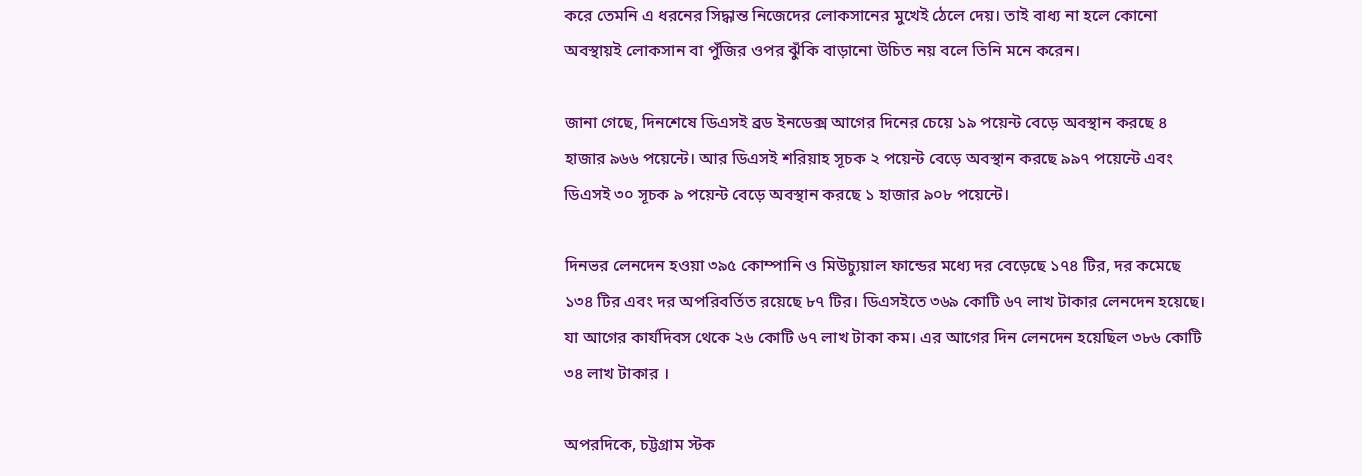করে তেমনি এ ধরনের সিদ্ধান্ত নিজেদের লোকসানের মুখেই ঠেলে দেয়। তাই বাধ্য না হলে কোনো অবস্থায়ই লোকসান বা পুঁজির ওপর ঝুঁকি বাড়ানো উচিত নয় বলে তিনি মনে করেন।

জানা গেছে, দিনশেষে ডিএসই ব্রড ইনডেক্স আগের দিনের চেয়ে ১৯ পয়েন্ট বেড়ে অবস্থান করছে ৪ হাজার ৯৬৬ পয়েন্টে। আর ডিএসই শরিয়াহ সূচক ২ পয়েন্ট বেড়ে অবস্থান করছে ৯৯৭ পয়েন্টে এবং ডিএসই ৩০ সূচক ৯ পয়েন্ট বেড়ে অবস্থান করছে ১ হাজার ৯০৮ পয়েন্টে।

দিনভর লেনদেন হওয়া ৩৯৫ কোম্পানি ও মিউচ্যুয়াল ফান্ডের মধ্যে দর বেড়েছে ১৭৪ টির, দর কমেছে ১৩৪ টির এবং দর অপরিবর্তিত রয়েছে ৮৭ টির। ডিএসইতে ৩৬৯ কোটি ৬৭ লাখ টাকার লেনদেন হয়েছে। যা আগের কার্যদিবস থেকে ২৬ কোটি ৬৭ লাখ টাকা কম। এর আগের দিন লেনদেন হয়েছিল ৩৮৬ কোটি ৩৪ লাখ টাকার ।

অপরদিকে, চট্টগ্রাম স্টক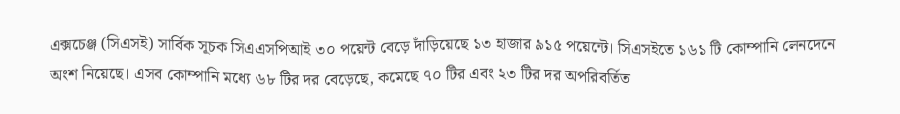এক্সচেঞ্জ (সিএসই) সার্বিক সূচক সিএএসপিআই ৩০ পয়েন্ট বেড়ে দাঁড়িয়েছে ১৩ হাজার ৯১৫ পয়েন্টে। সিএসইতে ১৬১ টি কোম্পানি লেনদেনে অংশ নিয়েছে। এসব কোম্পানি মধ্যে ৬৮ টির দর বেড়েছে, কমেছে ৭০ টির এবং ২৩ টির দর অপরিবর্তিত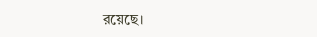রয়েছে।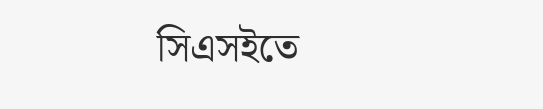সিএসইতে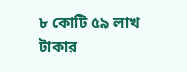৮ কোটি ৫৯ লাখ টাকার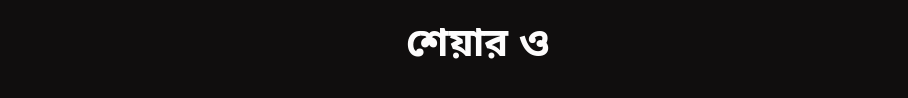শেয়ার ও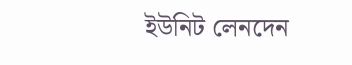ইউনিট লেনদেন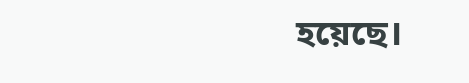হয়েছে।